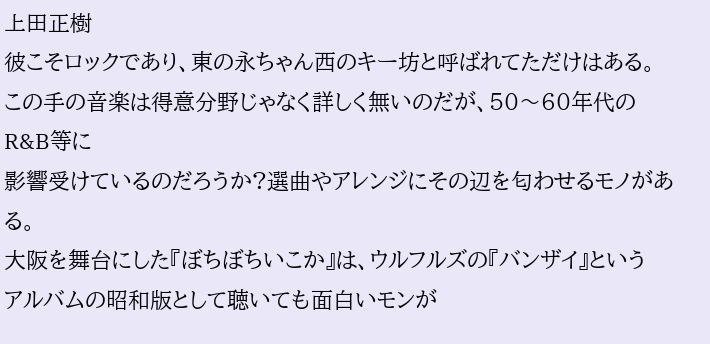上田正樹
彼こそロックであり、東の永ちゃん西のキー坊と呼ばれてただけはある。
この手の音楽は得意分野じゃなく詳しく無いのだが、50〜60年代のR&B等に
影響受けているのだろうか?選曲やアレンジにその辺を匂わせるモノがある。
大阪を舞台にした『ぼちぼちいこか』は、ウルフルズの『バンザイ』という
アルバムの昭和版として聴いても面白いモンが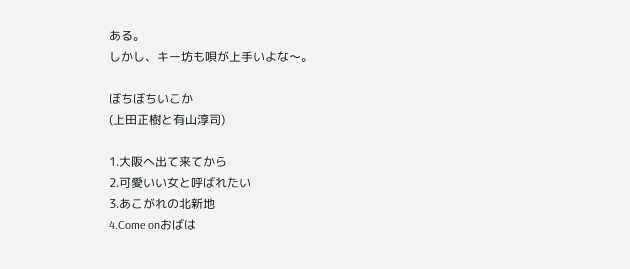ある。
しかし、キー坊も唄が上手いよな〜。

ぼちぼちいこか
(上田正樹と有山淳司)

1.大阪へ出て来てから
2.可愛いい女と呼ばれたい
3.あこがれの北新地
4.Come onおばは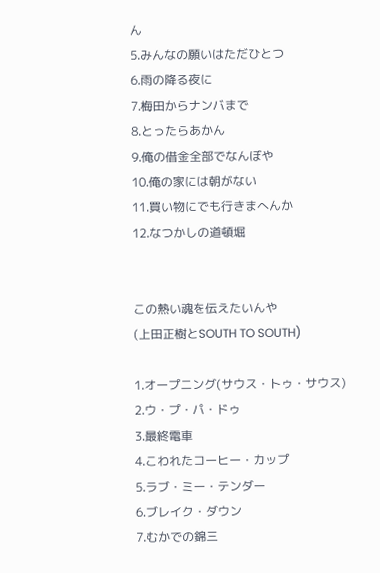ん
5.みんなの願いはただひとつ
6.雨の降る夜に
7.梅田からナンバまで
8.とったらあかん
9.俺の借金全部でなんぼや
10.俺の家には朝がない
11.買い物にでも行きまへんか
12.なつかしの道頓堀


この熱い魂を伝えたいんや
(上田正樹とSOUTH TO SOUTH)

1.オープニング(サウス・トゥ・サウス)
2.ウ・プ・パ・ドゥ
3.最終電車
4.こわれたコーヒー・カップ
5.ラブ・ミー・テンダー
6.ブレイク・ダウン
7.むかでの錦三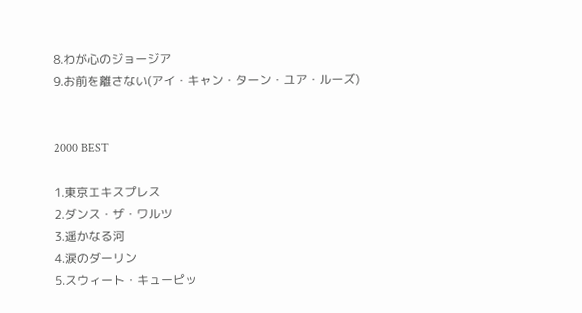8.わが心のジョージア
9.お前を離さない(アイ・キャン・ターン・ユア・ルーズ)


2000 BEST

1.東京エキスプレス
2.ダンス・ザ・ワルツ
3.遥かなる河
4.涙のダーリン
5.スウィート・キューピッ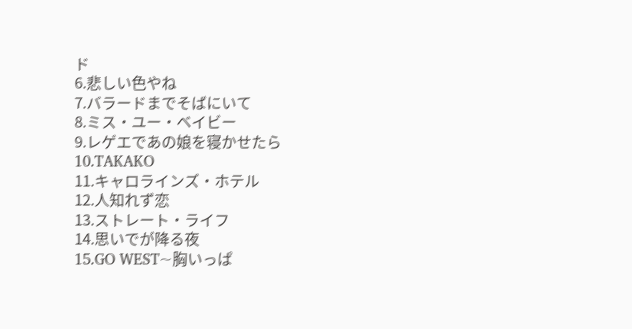ド
6.悲しい色やね
7.バラードまでそばにいて
8.ミス・ユー・ベイビー
9.レゲエであの娘を寝かせたら
10.TAKAKO
11.キャロラインズ・ホテル
12.人知れず恋
13.ストレート・ライフ
14.思いでが降る夜
15.GO WEST~胸いっぱ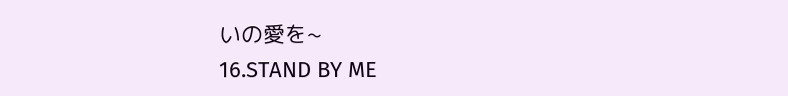いの愛を~
16.STAND BY ME